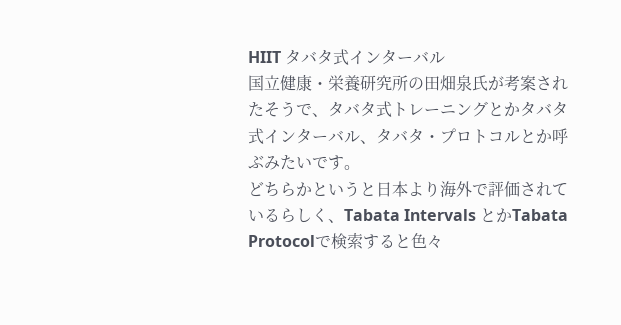HIIT タバタ式インターバル
国立健康・栄養研究所の田畑泉氏が考案されたそうで、タバタ式トレーニングとかタバタ式インターバル、タバタ・プロトコルとか呼ぶみたいです。
どちらかというと日本より海外で評価されているらしく、Tabata Intervals とかTabata Protocolで検索すると色々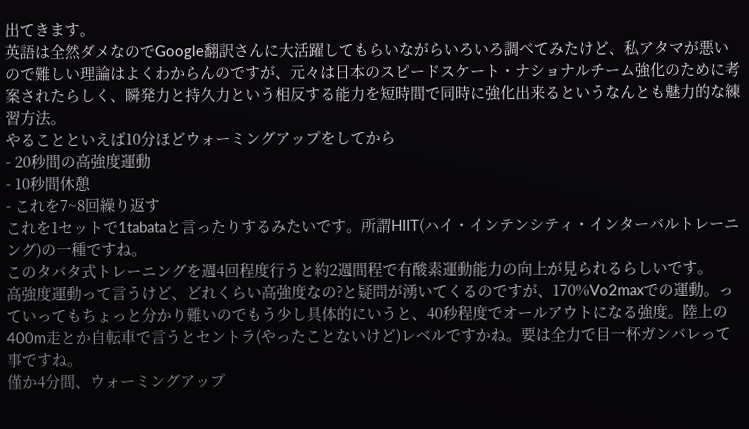出てきます。
英語は全然ダメなのでGoogle翻訳さんに大活躍してもらいながらいろいろ調べてみたけど、私アタマが悪いので難しい理論はよくわからんのですが、元々は日本のスピードスケート・ナショナルチーム強化のために考案されたらしく、瞬発力と持久力という相反する能力を短時間で同時に強化出来るというなんとも魅力的な練習方法。
やることといえば10分ほどウォーミングアップをしてから
- 20秒間の高強度運動
- 10秒間休憩
- これを7~8回繰り返す
これを1セットで1tabataと言ったりするみたいです。所謂HIIT(ハイ・インテンシティ・インターバルトレーニング)の一種ですね。
このタバタ式トレーニングを週4回程度行うと約2週間程で有酸素運動能力の向上が見られるらしいです。
高強度運動って言うけど、どれくらい高強度なの?と疑問が湧いてくるのですが、170%Vo2maxでの運動。っていってもちょっと分かり難いのでもう少し具体的にいうと、40秒程度でオールアウトになる強度。陸上の400m走とか自転車で言うとセントラ(やったことないけど)レベルですかね。要は全力で目一杯ガンバレって事ですね。
僅か4分間、ウォーミングアップ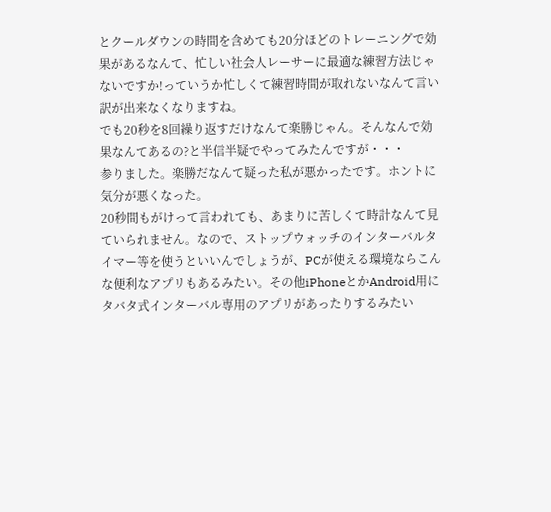とクールダウンの時間を含めても20分ほどのトレーニングで効果があるなんて、忙しい社会人レーサーに最適な練習方法じゃないですか!っていうか忙しくて練習時間が取れないなんて言い訳が出来なくなりますね。
でも20秒を8回繰り返すだけなんて楽勝じゃん。そんなんで効果なんてあるの?と半信半疑でやってみたんですが・・・
参りました。楽勝だなんて疑った私が悪かったです。ホントに気分が悪くなった。
20秒間もがけって言われても、あまりに苦しくて時計なんて見ていられません。なので、ストップウォッチのインターバルタイマー等を使うといいんでしょうが、PCが使える環境ならこんな便利なアプリもあるみたい。その他iPhoneとかAndroid用にタバタ式インターバル専用のアプリがあったりするみたい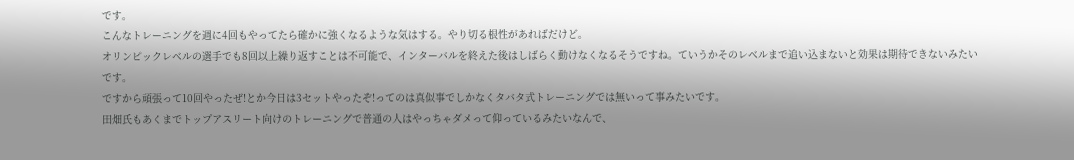です。
こんなトレーニングを週に4回もやってたら確かに強くなるような気はする。やり切る根性があればだけど。
オリンピックレベルの選手でも8回以上繰り返すことは不可能で、インターバルを終えた後はしばらく動けなくなるそうですね。ていうかそのレベルまで追い込まないと効果は期待できないみたいです。
ですから頑張って10回やったぜ!とか今日は3セットやったぞ!ってのは真似事でしかなくタバタ式トレーニングでは無いって事みたいです。
田畑氏もあくまでトップアスリート向けのトレーニングで普通の人はやっちゃダメって仰っているみたいなんで、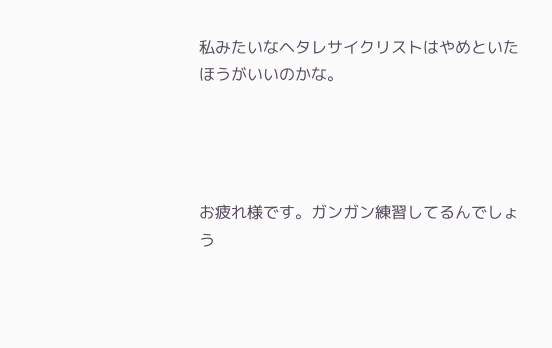私みたいなヘタレサイクリストはやめといたほうがいいのかな。




お疲れ様です。ガンガン練習してるんでしょう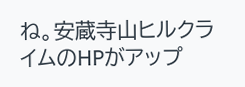ね。安蔵寺山ヒルクライムのHPがアップ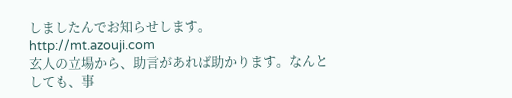しましたんでお知らせします。
http://mt.azouji.com
玄人の立場から、助言があれば助かります。なんとしても、事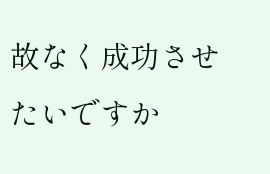故なく成功させたいですか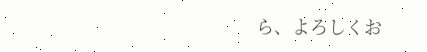ら、よろしくお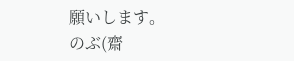願いします。
のぶ(齋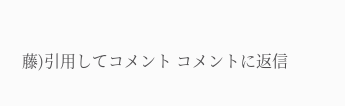藤)引用してコメント コメントに返信